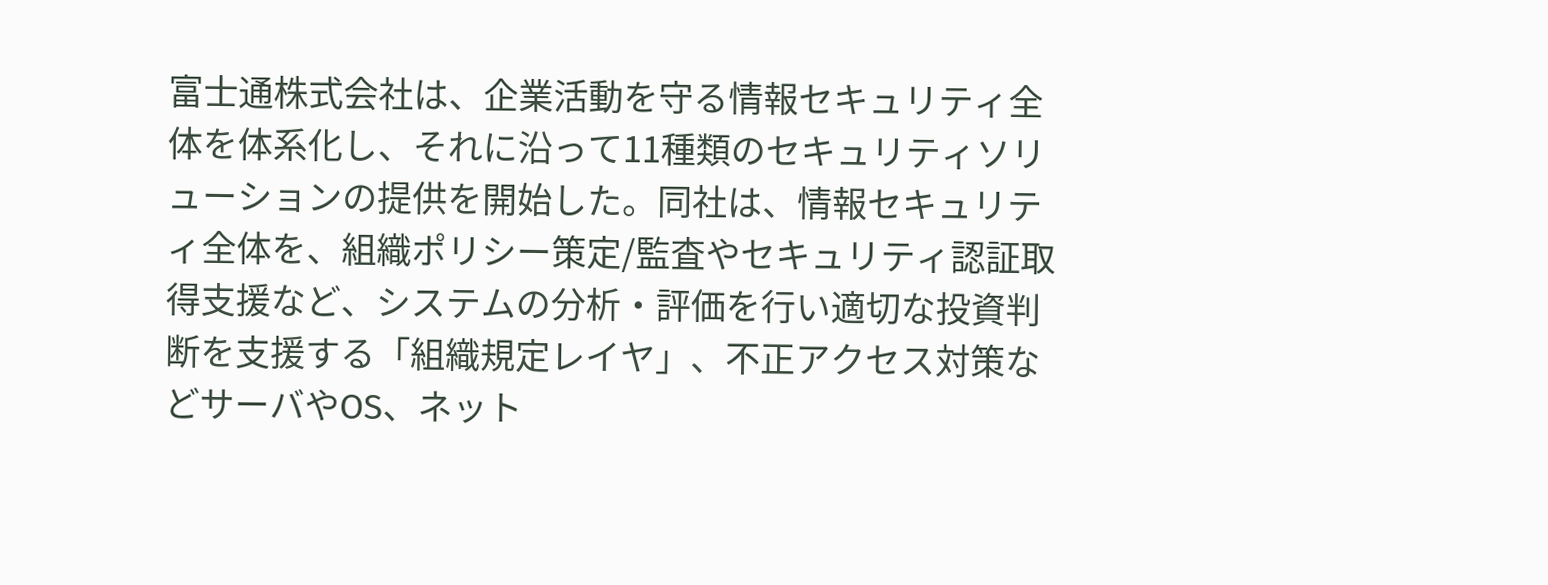富士通株式会社は、企業活動を守る情報セキュリティ全体を体系化し、それに沿って11種類のセキュリティソリューションの提供を開始した。同社は、情報セキュリティ全体を、組織ポリシー策定/監査やセキュリティ認証取得支援など、システムの分析・評価を行い適切な投資判断を支援する「組織規定レイヤ」、不正アクセス対策などサーバやOS、ネット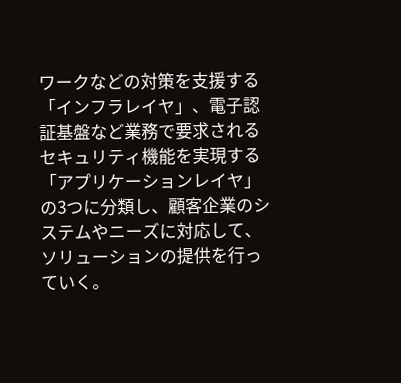ワークなどの対策を支援する「インフラレイヤ」、電子認証基盤など業務で要求されるセキュリティ機能を実現する「アプリケーションレイヤ」の3つに分類し、顧客企業のシステムやニーズに対応して、ソリューションの提供を行っていく。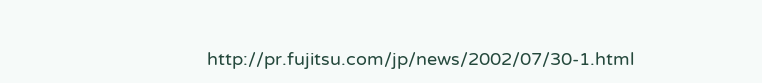http://pr.fujitsu.com/jp/news/2002/07/30-1.html